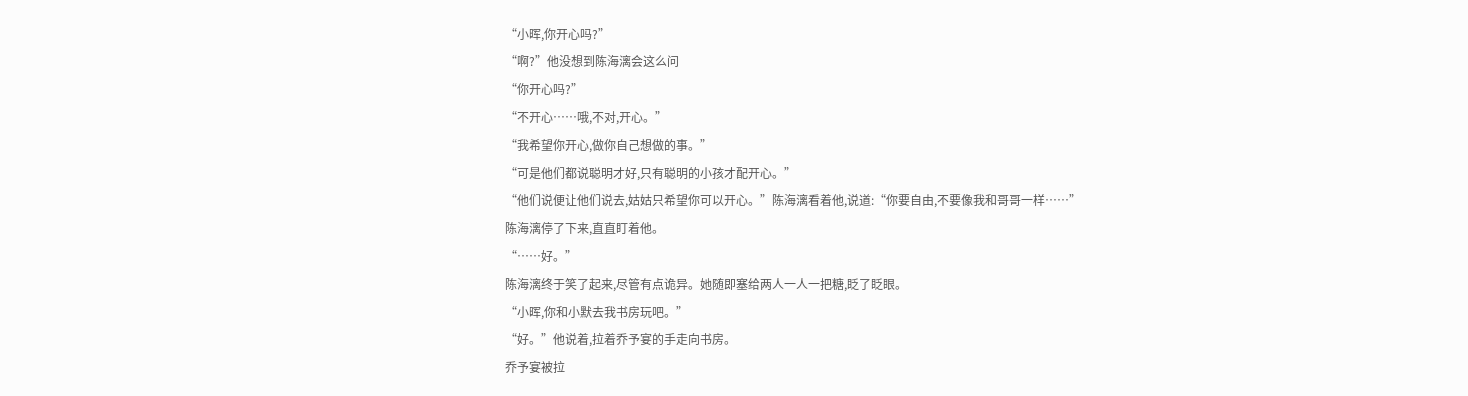“小晖,你开心吗?”
“啊?”他没想到陈海漓会这么问
“你开心吗?”
“不开心……哦,不对,开心。”
“我希望你开心,做你自己想做的事。”
“可是他们都说聪明才好,只有聪明的小孩才配开心。”
“他们说便让他们说去,姑姑只希望你可以开心。”陈海漓看着他,说道:“你要自由,不要像我和哥哥一样……”
陈海漓停了下来,直直盯着他。
“……好。”
陈海漓终于笑了起来,尽管有点诡异。她随即塞给两人一人一把糖,眨了眨眼。
“小晖,你和小默去我书房玩吧。”
“好。”他说着,拉着乔予宴的手走向书房。
乔予宴被拉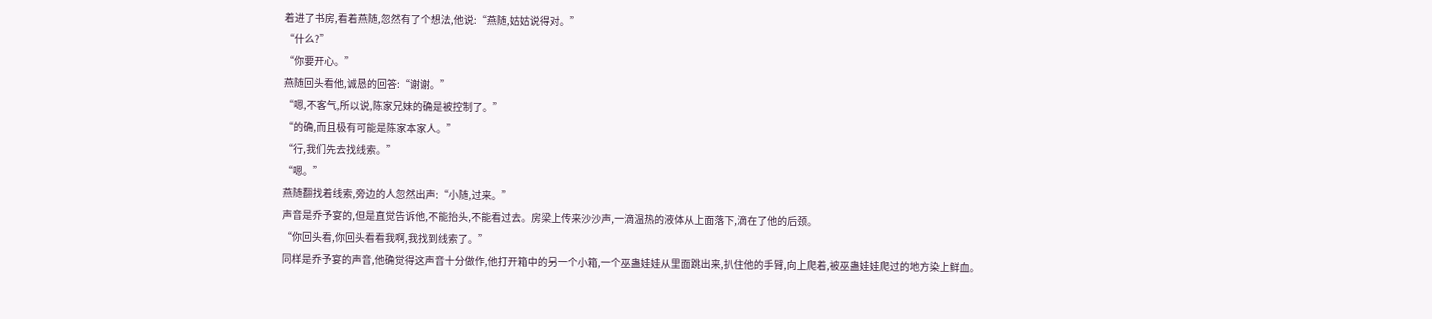着进了书房,看着燕随,忽然有了个想法,他说:“燕随,姑姑说得对。”
“什么?”
“你要开心。”
燕随回头看他,诚恳的回答:“谢谢。”
“嗯,不客气,所以说,陈家兄妹的确是被控制了。”
“的确,而且极有可能是陈家本家人。”
“行,我们先去找线索。”
“嗯。”
燕随翻找着线索,旁边的人忽然出声:“小随,过来。”
声音是乔予宴的,但是直觉告诉他,不能抬头,不能看过去。房梁上传来沙沙声,一滴温热的液体从上面落下,滴在了他的后颈。
“你回头看,你回头看看我啊,我找到线索了。”
同样是乔予宴的声音,他确觉得这声音十分做作,他打开箱中的另一个小箱,一个巫蛊娃娃从里面跳出来,扒住他的手臂,向上爬着,被巫蛊娃娃爬过的地方染上鲜血。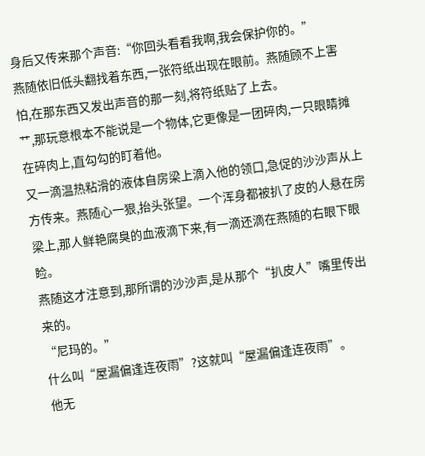身后又传来那个声音:“你回头看看我啊,我会保护你的。”
燕随依旧低头翻找着东西,一张符纸出现在眼前。燕随顾不上害怕,在那东西又发出声音的那一刻,将符纸贴了上去。
艹,那玩意根本不能说是一个物体,它更像是一团碎肉,一只眼睛摊在碎肉上,直勾勾的盯着他。
又一滴温热粘滑的液体自房梁上滴入他的领口,急促的沙沙声从上方传来。燕随心一狠,抬头张望。一个浑身都被扒了皮的人悬在房梁上,那人鲜艳腐臭的血液滴下来,有一滴还滴在燕随的右眼下眼睑。
燕随这才注意到,那所谓的沙沙声,是从那个“扒皮人”嘴里传出来的。
“尼玛的。”
什么叫“屋漏偏逢连夜雨”?这就叫“屋漏偏逢连夜雨”。
他无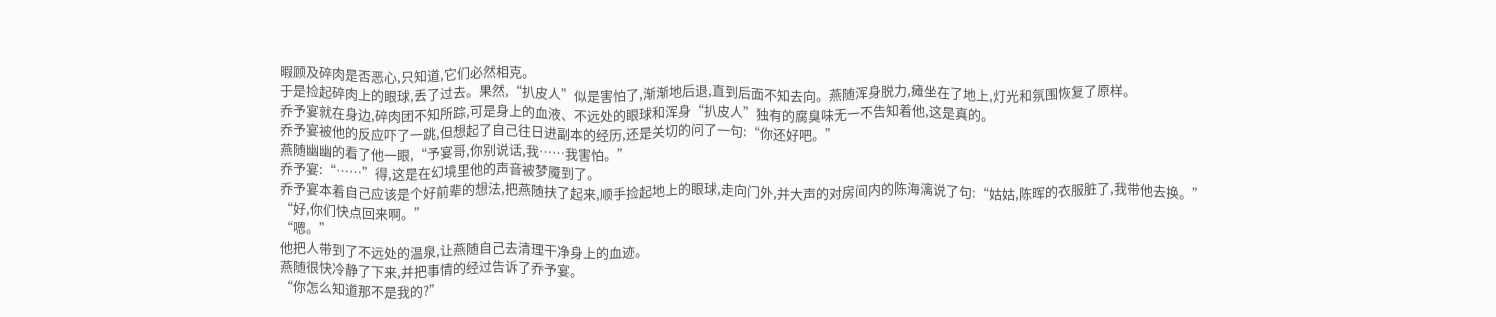暇顾及碎肉是否恶心,只知道,它们必然相克。
于是捡起碎肉上的眼球,丢了过去。果然,“扒皮人”似是害怕了,渐渐地后退,直到后面不知去向。燕随浑身脱力,瘫坐在了地上,灯光和氛围恢复了原样。
乔予宴就在身边,碎肉团不知所踪,可是身上的血液、不远处的眼球和浑身“扒皮人”独有的腐臭味无一不告知着他,这是真的。
乔予宴被他的反应吓了一跳,但想起了自己往日进副本的经历,还是关切的问了一句:“你还好吧。”
燕随幽幽的看了他一眼,“予宴哥,你别说话,我……我害怕。”
乔予宴:“……”得,这是在幻境里他的声音被梦魇到了。
乔予宴本着自己应该是个好前辈的想法,把燕随扶了起来,顺手捡起地上的眼球,走向门外,并大声的对房间内的陈海漓说了句:“姑姑,陈晖的衣服脏了,我带他去换。”
“好,你们快点回来啊。”
“嗯。”
他把人带到了不远处的温泉,让燕随自己去清理干净身上的血迹。
燕随很快冷静了下来,并把事情的经过告诉了乔予宴。
“你怎么知道那不是我的?”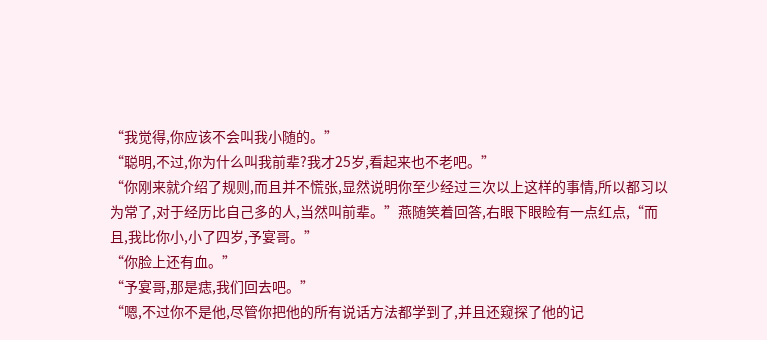“我觉得,你应该不会叫我小随的。”
“聪明,不过,你为什么叫我前辈?我才25岁,看起来也不老吧。”
“你刚来就介绍了规则,而且并不慌张,显然说明你至少经过三次以上这样的事情,所以都习以为常了,对于经历比自己多的人,当然叫前辈。”燕随笑着回答,右眼下眼睑有一点红点,“而且,我比你小,小了四岁,予宴哥。”
“你脸上还有血。”
“予宴哥,那是痣,我们回去吧。”
“嗯,不过你不是他,尽管你把他的所有说话方法都学到了,并且还窥探了他的记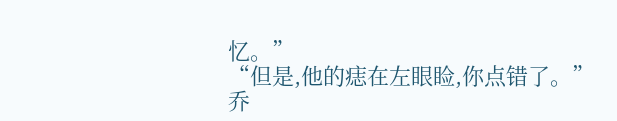忆。”
“但是,他的痣在左眼睑,你点错了。”
乔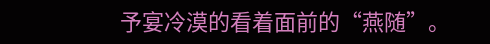予宴冷漠的看着面前的“燕随”。